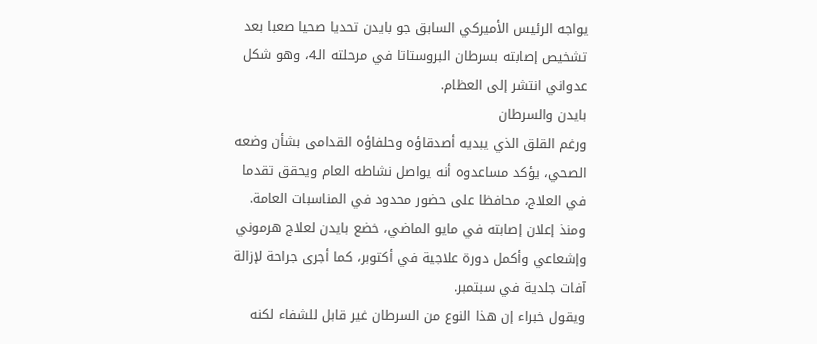يواجه الرئيس الأميركي السابق جو بايدن تحديا صحيا صعبا بعد تشخيص إصابته بسرطان البروستاتا في مرحلته الـ4، وهو شكل عدواني انتشر إلى العظام.
بايدن والسرطان
ورغم القلق الذي يبديه أصدقاؤه وحلفاؤه القدامى بشأن وضعه الصحي، يؤكد مساعدوه أنه يواصل نشاطه العام ويحقق تقدما في العلاج، محافظا على حضور محدود في المناسبات العامة.
ومنذ إعلان إصابته في مايو الماضي، خضع بايدن لعلاج هرموني وإشعاعي وأكمل دورة علاجية في أكتوبر، كما أجرى جراحة لإزالة آفات جلدية في سبتمبر.
ويقول خبراء إن هذا النوع من السرطان غير قابل للشفاء لكنه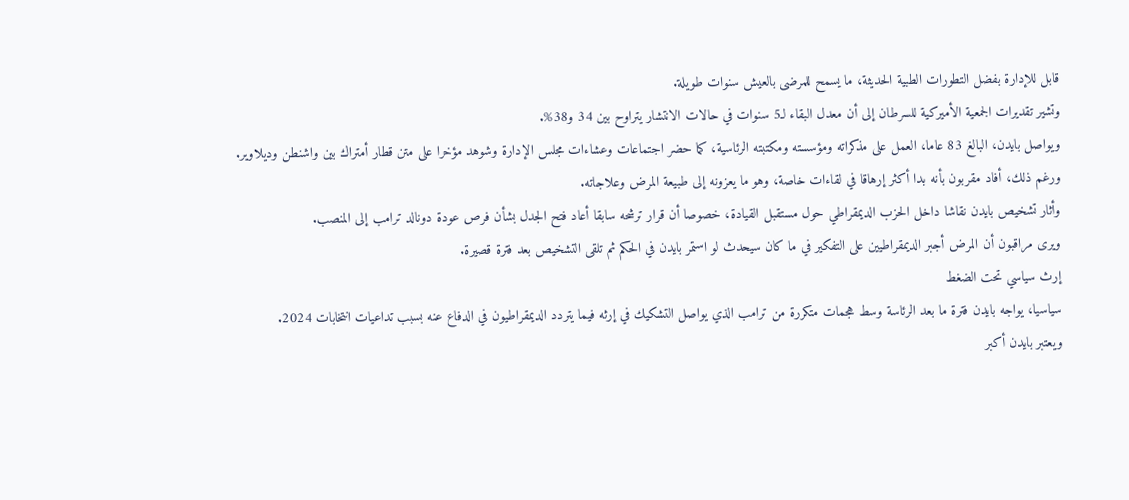قابل للإدارة بفضل التطورات الطبية الحديثة، ما يسمح للمرضى بالعيش سنوات طويلة.
وتشير تقديرات الجمعية الأميركية للسرطان إلى أن معدل البقاء لـ5 سنوات في حالات الانتشار يتراوح بين 34 و38%.
ويواصل بايدن، البالغ 83 عاما، العمل على مذكراته ومؤسسته ومكتبته الرئاسية، كما حضر اجتماعات وعشاءات مجلس الإدارة وشوهد مؤخرا على متن قطار أمتراك بين واشنطن وديلاوير.
ورغم ذلك، أفاد مقربون بأنه بدا أكثر إرهاقا في لقاءات خاصة، وهو ما يعزونه إلى طبيعة المرض وعلاجاته.
وأثار تشخيص بايدن نقاشا داخل الحزب الديمقراطي حول مستقبل القيادة، خصوصا أن قرار ترشحه سابقا أعاد فتح الجدل بشأن فرص عودة دونالد ترامب إلى المنصب.
ويرى مراقبون أن المرض أجبر الديمقراطيين على التفكير في ما كان سيحدث لو استمر بايدن في الحكم ثم تلقى التشخيص بعد فترة قصيرة.
إرث سياسي تحت الضغط
سياسيا، يواجه بايدن فترة ما بعد الرئاسة وسط هجمات متكررة من ترامب الذي يواصل التشكيك في إرثه فيما يتردد الديمقراطيون في الدفاع عنه بسبب تداعيات انتخابات 2024.
ويعتبر بايدن أكبر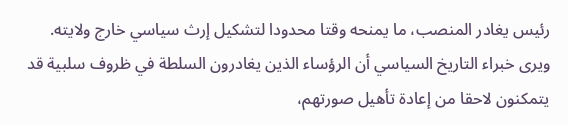رئيس يغادر المنصب، ما يمنحه وقتا محدودا لتشكيل إرث سياسي خارج ولايته.
ويرى خبراء التاريخ السياسي أن الرؤساء الذين يغادرون السلطة في ظروف سلبية قد يتمكنون لاحقا من إعادة تأهيل صورتهم،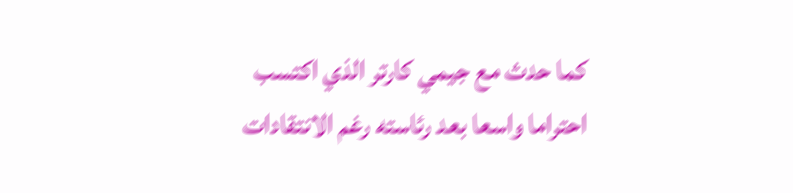كما حدث مع جيمي كارتر الذي اكتسب احتراما واسعا بعد رئاسته رغم الانتقادات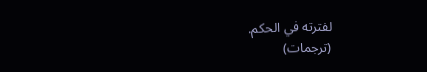لفترته في الحكم.
(ترجمات)